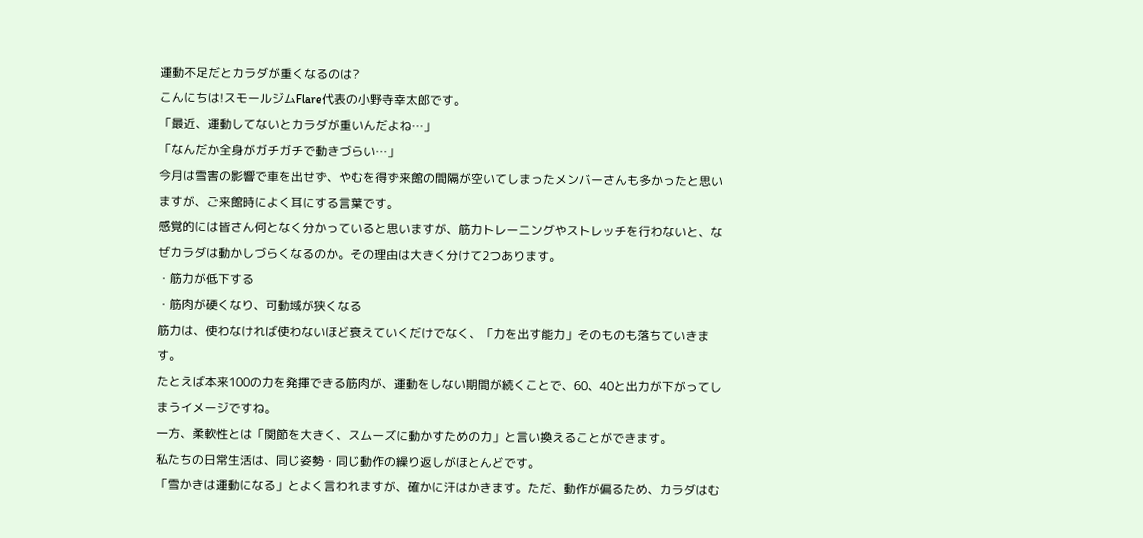運動不足だとカラダが重くなるのは?
こんにちは!スモールジムFlare代表の小野寺幸太郎です。
「最近、運動してないとカラダが重いんだよね…」
「なんだか全身がガチガチで動きづらい…」
今月は雪害の影響で車を出せず、やむを得ず来館の間隔が空いてしまったメンバーさんも多かったと思いますが、ご来館時によく耳にする言葉です。
感覚的には皆さん何となく分かっていると思いますが、筋力トレーニングやストレッチを行わないと、なぜカラダは動かしづらくなるのか。その理由は大きく分けて2つあります。
・筋力が低下する
・筋肉が硬くなり、可動域が狭くなる
筋力は、使わなければ使わないほど衰えていくだけでなく、「力を出す能力」そのものも落ちていきます。
たとえば本来100の力を発揮できる筋肉が、運動をしない期間が続くことで、60、40と出力が下がってしまうイメージですね。
一方、柔軟性とは「関節を大きく、スムーズに動かすための力」と言い換えることができます。
私たちの日常生活は、同じ姿勢・同じ動作の繰り返しがほとんどです。
「雪かきは運動になる」とよく言われますが、確かに汗はかきます。ただ、動作が偏るため、カラダはむ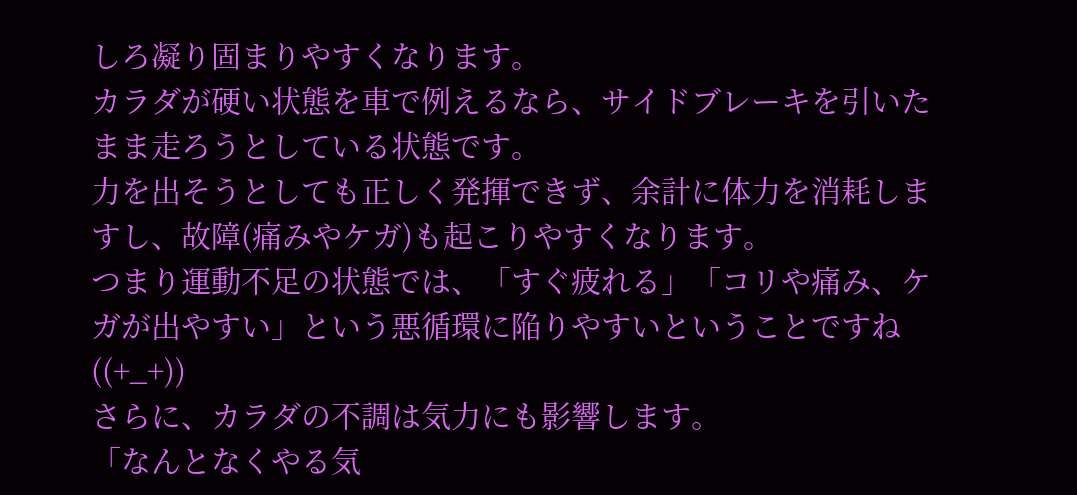しろ凝り固まりやすくなります。
カラダが硬い状態を車で例えるなら、サイドブレーキを引いたまま走ろうとしている状態です。
力を出そうとしても正しく発揮できず、余計に体力を消耗しますし、故障(痛みやケガ)も起こりやすくなります。
つまり運動不足の状態では、「すぐ疲れる」「コリや痛み、ケガが出やすい」という悪循環に陥りやすいということですね((+_+))
さらに、カラダの不調は気力にも影響します。
「なんとなくやる気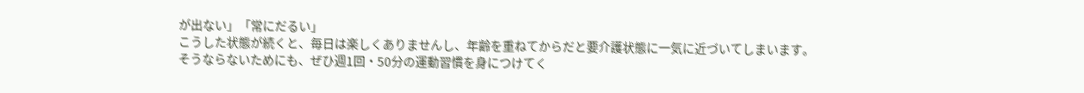が出ない」「常にだるい」
こうした状態が続くと、毎日は楽しくありませんし、年齢を重ねてからだと要介護状態に一気に近づいてしまいます。
そうならないためにも、ぜひ週1回・50分の運動習慣を身につけてく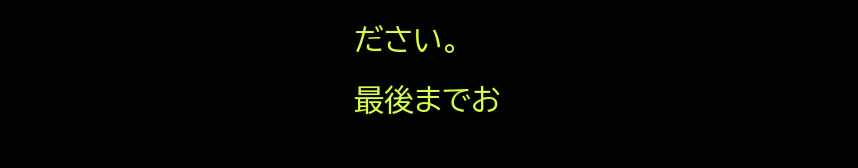ださい。
最後までお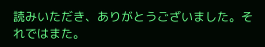読みいただき、ありがとうございました。それではまた。